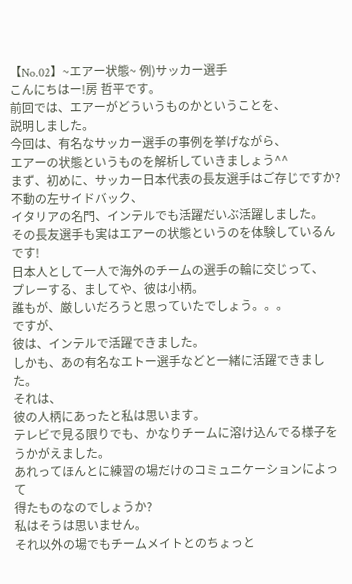【No.02】~エアー状態~ 例)サッカー選手
こんにちはー!房 哲平です。
前回では、エアーがどういうものかということを、
説明しました。
今回は、有名なサッカー選手の事例を挙げながら、
エアーの状態というものを解析していきましょう^^
まず、初めに、サッカー日本代表の長友選手はご存じですか?
不動の左サイドバック、
イタリアの名門、インテルでも活躍だいぶ活躍しました。
その長友選手も実はエアーの状態というのを体験しているんです!
日本人として一人で海外のチームの選手の輪に交じって、
プレーする、ましてや、彼は小柄。
誰もが、厳しいだろうと思っていたでしょう。。。
ですが、
彼は、インテルで活躍できました。
しかも、あの有名なエトー選手などと一緒に活躍できました。
それは、
彼の人柄にあったと私は思います。
テレビで見る限りでも、かなりチームに溶け込んでる様子を
うかがえました。
あれってほんとに練習の場だけのコミュニケーションによって
得たものなのでしょうか?
私はそうは思いません。
それ以外の場でもチームメイトとのちょっと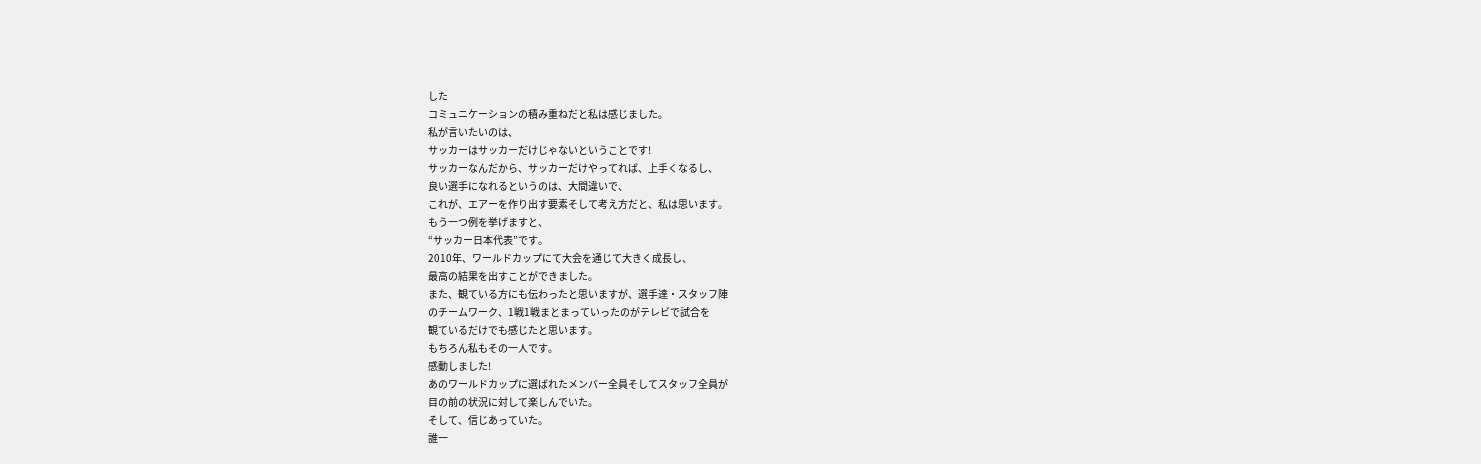した
コミュニケーションの積み重ねだと私は感じました。
私が言いたいのは、
サッカーはサッカーだけじゃないということです!
サッカーなんだから、サッカーだけやってれば、上手くなるし、
良い選手になれるというのは、大間違いで、
これが、エアーを作り出す要素そして考え方だと、私は思います。
もう一つ例を挙げますと、
“サッカー日本代表”です。
2010年、ワールドカップにて大会を通じて大きく成長し、
最高の結果を出すことができました。
また、観ている方にも伝わったと思いますが、選手達・スタッフ陣
のチームワーク、1戦1戦まとまっていったのがテレビで試合を
観ているだけでも感じたと思います。
もちろん私もその一人です。
感動しました!
あのワールドカップに選ばれたメンバー全員そしてスタッフ全員が
目の前の状況に対して楽しんでいた。
そして、信じあっていた。
誰一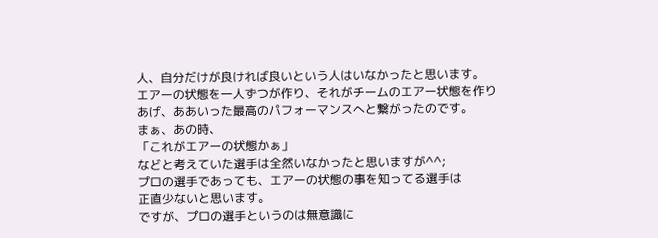人、自分だけが良ければ良いという人はいなかったと思います。
エアーの状態を一人ずつが作り、それがチームのエアー状態を作り
あげ、ああいった最高のパフォーマンスへと繋がったのです。
まぁ、あの時、
「これがエアーの状態かぁ」
などと考えていた選手は全然いなかったと思いますが^^;
プロの選手であっても、エアーの状態の事を知ってる選手は
正直少ないと思います。
ですが、プロの選手というのは無意識に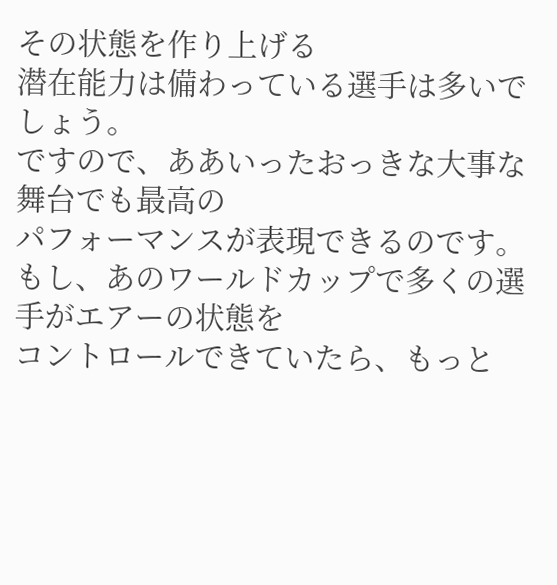その状態を作り上げる
潜在能力は備わっている選手は多いでしょう。
ですので、ああいったおっきな大事な舞台でも最高の
パフォーマンスが表現できるのです。
もし、あのワールドカップで多くの選手がエアーの状態を
コントロールできていたら、もっと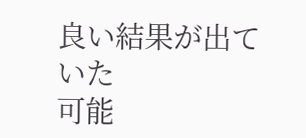良い結果が出ていた
可能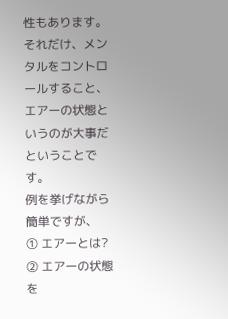性もあります。
それだけ、メンタルをコントロールすること、
エアーの状態というのが大事だということです。
例を挙げながら簡単ですが、
① エアーとは?
② エアーの状態
を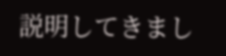説明してきまし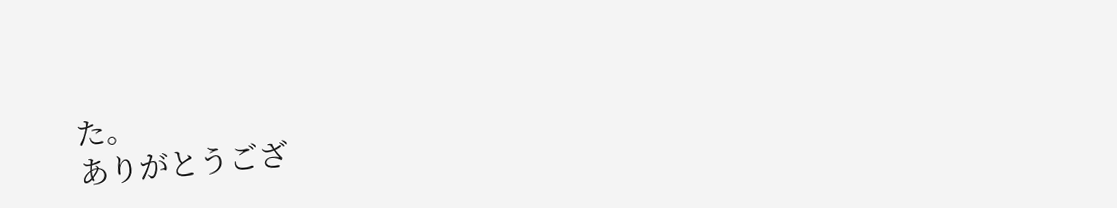た。
ありがとうござ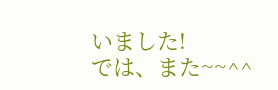いました!
では、また~~^^